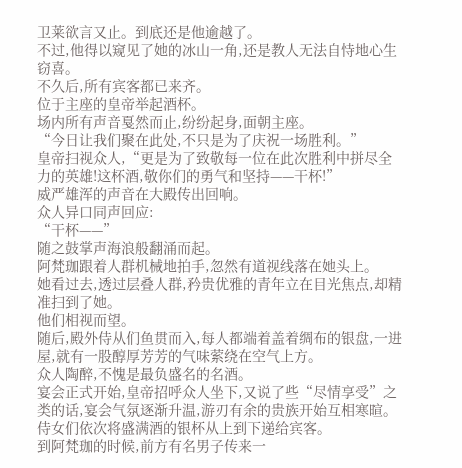卫莱欲言又止。到底还是他逾越了。
不过,他得以窥见了她的冰山一角,还是教人无法自恃地心生窃喜。
不久后,所有宾客都已来齐。
位于主座的皇帝举起酒杯。
场内所有声音戛然而止,纷纷起身,面朝主座。
“今日让我们聚在此处,不只是为了庆祝一场胜利。”
皇帝扫视众人,“更是为了致敬每一位在此次胜利中拼尽全力的英雄!这杯酒,敬你们的勇气和坚持——干杯!”
威严雄浑的声音在大殿传出回响。
众人异口同声回应:
“干杯——”
随之鼓掌声海浪般翻涌而起。
阿梵珈跟着人群机械地拍手,忽然有道视线落在她头上。
她看过去,透过层叠人群,矜贵优雅的青年立在目光焦点,却精准扫到了她。
他们相视而望。
随后,殿外侍从们鱼贯而入,每人都端着盖着绸布的银盘,一进屋,就有一股醇厚芳芳的气味萦绕在空气上方。
众人陶醉,不愧是最负盛名的名酒。
宴会正式开始,皇帝招呼众人坐下,又说了些“尽情享受”之类的话,宴会气氛逐渐升温,游刃有余的贵族开始互相寒暄。
侍女们依次将盛满酒的银杯从上到下递给宾客。
到阿梵珈的时候,前方有名男子传来一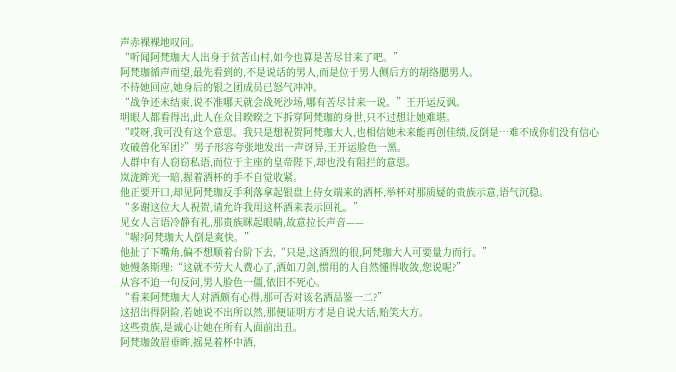声赤裸裸地叹问。
“听闻阿梵珈大人出身于贫苦山村,如今也算是苦尽甘来了吧。”
阿梵珈循声而望,最先看到的,不是说话的男人,而是位于男人侧后方的胡络腮男人。
不待她回应,她身后的银之团成员已怒气冲冲。
“战争还未结束,说不准哪天就会战死沙场,哪有苦尽甘来一说。”王开运反讽。
明眼人都看得出,此人在众目睽睽之下拆穿阿梵珈的身世,只不过想让她难堪。
“哎呀,我可没有这个意思。我只是想祝贺阿梵珈大人,也相信她未来能再创佳绩,反倒是…难不成你们没有信心攻破兽化军团?”男子形容夸张地发出一声讶异,王开运脸色一黑。
人群中有人窃窃私语,而位于主座的皇帝陛下,却也没有阻拦的意思。
岚泷眸光一暗,握着酒杯的手不自觉收紧。
他正要开口,却见阿梵珈反手利落拿起银盘上侍女端来的酒杯,举杯对那质疑的贵族示意,语气沉稳。
“多谢这位大人祝贺,请允许我用这杯酒来表示回礼。”
见女人言语冷静有礼,那贵族眯起眼睛,故意拉长声音——
“喔?阿梵珈大人倒是爽快。”
他扯了下嘴角,偏不想顺着台阶下去,“只是,这酒烈的很,阿梵珈大人可要量力而行。”
她慢条斯理:“这就不劳大人费心了,酒如刀剑,惯用的人自然懂得收敛,您说呢?”
从容不迫一句反问,男人脸色一僵,依旧不死心。
“看来阿梵珈大人对酒颇有心得,那可否对该名酒品鉴一二?”
这招出得阴险,若她说不出所以然,那便证明方才是自说大话,贻笑大方。
这些贵族,是诚心让她在所有人面前出丑。
阿梵珈敛眉垂眸,摇晃着杯中酒,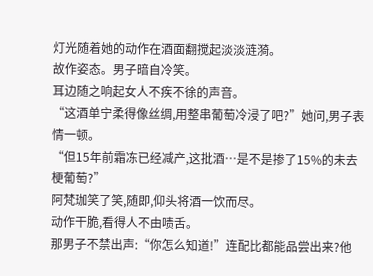灯光随着她的动作在酒面翻搅起淡淡涟漪。
故作姿态。男子暗自冷笑。
耳边随之响起女人不疾不徐的声音。
“这酒单宁柔得像丝绸,用整串葡萄冷浸了吧?”她问,男子表情一顿。
“但15年前霜冻已经减产,这批酒…是不是掺了15%的未去梗葡萄?”
阿梵珈笑了笑,随即,仰头将酒一饮而尽。
动作干脆,看得人不由啧舌。
那男子不禁出声:“你怎么知道!”连配比都能品尝出来?他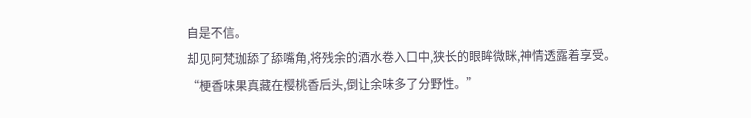自是不信。
却见阿梵珈舔了舔嘴角,将残余的酒水卷入口中,狭长的眼眸微眯,神情透露着享受。
“梗香味果真藏在樱桃香后头,倒让余味多了分野性。”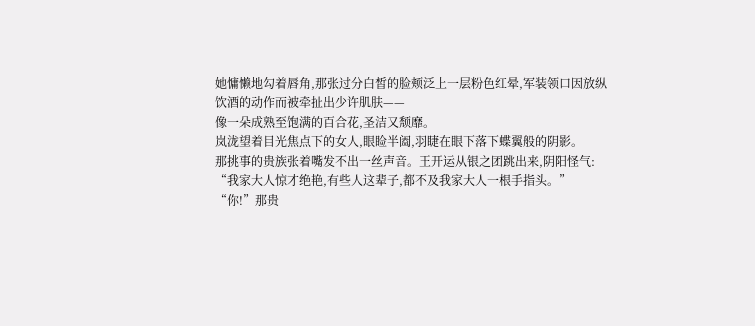她慵懒地勾着唇角,那张过分白皙的脸颊泛上一层粉色红晕,军装领口因放纵饮酒的动作而被牵扯出少许肌肤——
像一朵成熟至饱满的百合花,圣洁又颓靡。
岚泷望着目光焦点下的女人,眼睑半阖,羽睫在眼下落下蝶翼般的阴影。
那挑事的贵族张着嘴发不出一丝声音。王开运从银之团跳出来,阴阳怪气:
“我家大人惊才绝艳,有些人这辈子,都不及我家大人一根手指头。”
“你!”那贵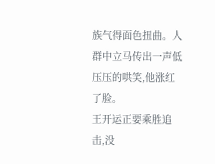族气得面色扭曲。人群中立马传出一声低压压的哄笑,他涨红了脸。
王开运正要乘胜追击,没